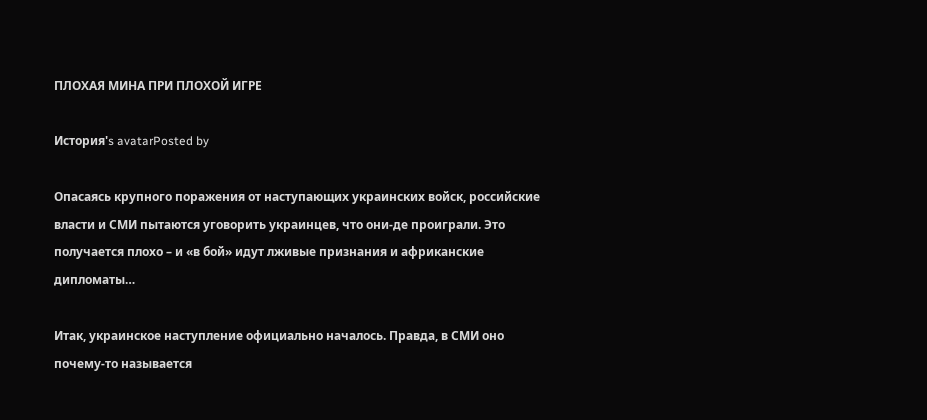ПЛОХАЯ МИНА ПРИ ПЛОХОЙ ИГРЕ

История's avatarPosted by

Опасаясь крупного поражения от наступающих украинских войск, российские власти и СМИ пытаются уговорить украинцев, что они-де проиграли. Это получается плохо – и «в бой» идут лживые признания и африканские дипломаты…

Итак, украинское наступление официально началось. Правда, в СМИ оно почему-то называется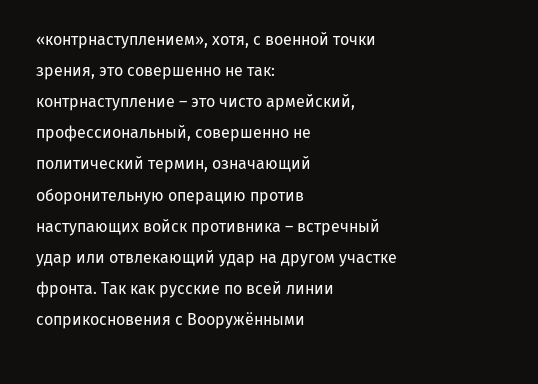«контрнаступлением», хотя, с военной точки зрения, это совершенно не так: контрнаступление – это чисто армейский, профессиональный, совершенно не политический термин, означающий оборонительную операцию против наступающих войск противника – встречный удар или отвлекающий удар на другом участке фронта. Так как русские по всей линии соприкосновения с Вооружёнными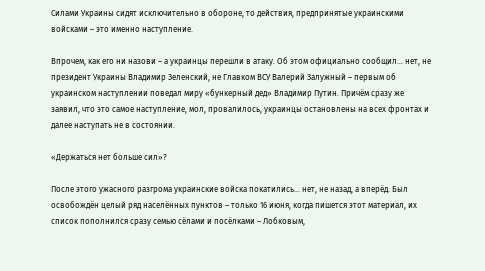Силами Украины сидят исключительно в обороне, то действия, предпринятые украинскими войсками – это именно наступление.

Впрочем, как его ни назови – а украинцы перешли в атаку. Об этом официально сообщил… нет, не президент Украины Владимир Зеленский, не Главком ВСУ Валерий Залужный – первым об украинском наступлении поведал миру «бункерный дед» Владимир Путин. Причём сразу же заявил, что это самое наступление, мол, провалилось, украинцы остановлены на всех фронтах и далее наступать не в состоянии.

«Держаться нет больше сил»?

После этого ужасного разгрома украинские войска покатились… нет, не назад, а вперёд. Был освобождён целый ряд населённых пунктов – только 16 июня, когда пишется этот материал, их список пополнился сразу семью сёлами и посёлками – Лобковым,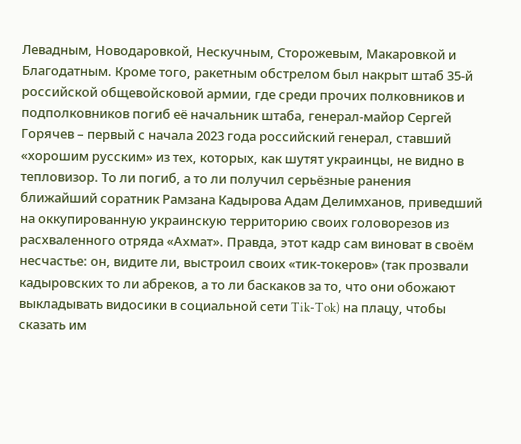Левадным, Новодаровкой, Нескучным, Сторожевым, Макаровкой и Благодатным. Кроме того, ракетным обстрелом был накрыт штаб 35-й российской общевойсковой армии, где среди прочих полковников и подполковников погиб её начальник штаба, генерал-майор Сергей Горячев – первый с начала 2023 года российский генерал, ставший «хорошим русским» из тех, которых, как шутят украинцы, не видно в тепловизор. То ли погиб, а то ли получил серьёзные ранения ближайший соратник Рамзана Кадырова Адам Делимханов, приведший на оккупированную украинскую территорию своих головорезов из расхваленного отряда «Ахмат». Правда, этот кадр сам виноват в своём несчастье: он, видите ли, выстроил своих «тик-токеров» (так прозвали кадыровских то ли абреков, а то ли баскаков за то, что они обожают выкладывать видосики в социальной сети Tik-Tok) на плацу, чтобы сказать им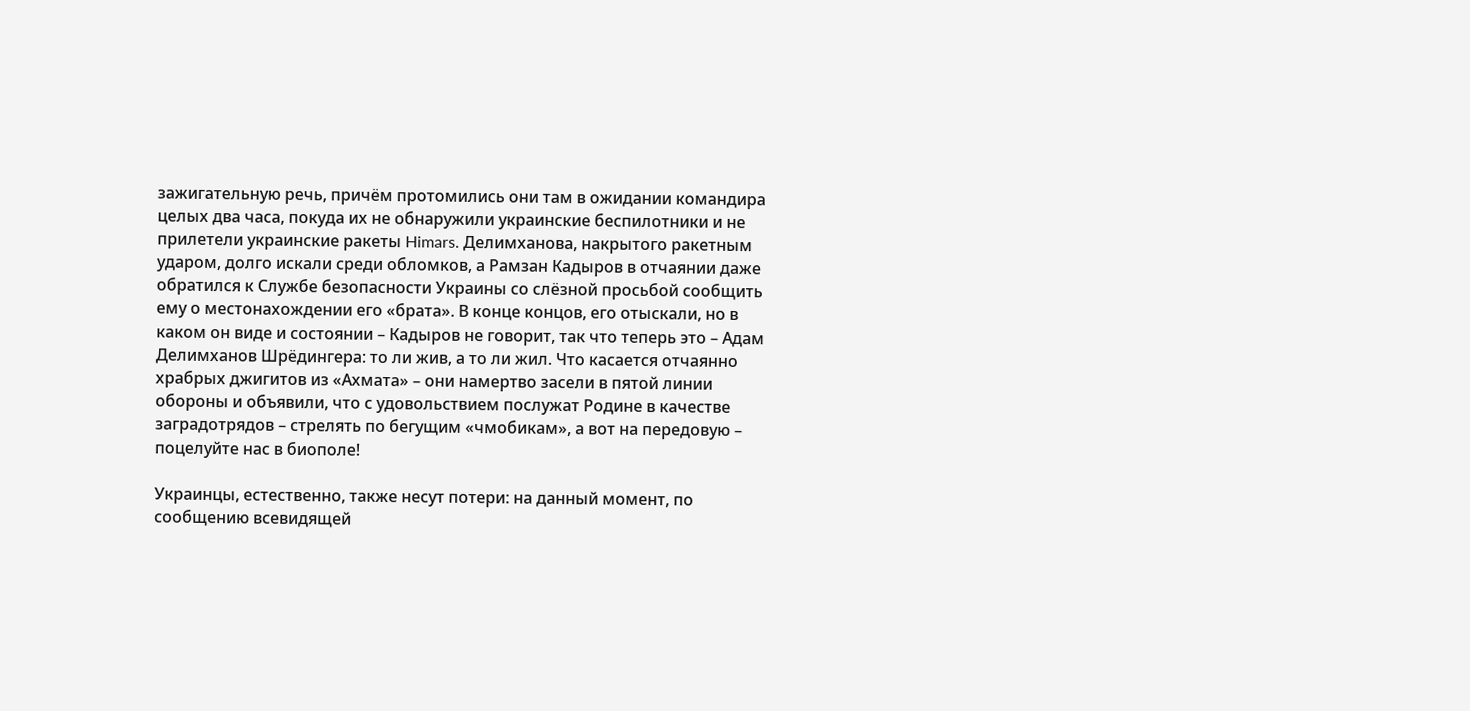зажигательную речь, причём протомились они там в ожидании командира целых два часа, покуда их не обнаружили украинские беспилотники и не прилетели украинские ракеты Himars. Делимханова, накрытого ракетным ударом, долго искали среди обломков, а Рамзан Кадыров в отчаянии даже обратился к Службе безопасности Украины со слёзной просьбой сообщить ему о местонахождении его «брата». В конце концов, его отыскали, но в каком он виде и состоянии – Кадыров не говорит, так что теперь это – Адам Делимханов Шрёдингера: то ли жив, а то ли жил. Что касается отчаянно храбрых джигитов из «Ахмата» – они намертво засели в пятой линии обороны и объявили, что с удовольствием послужат Родине в качестве заградотрядов – стрелять по бегущим «чмобикам», а вот на передовую – поцелуйте нас в биополе!

Украинцы, естественно, также несут потери: на данный момент, по сообщению всевидящей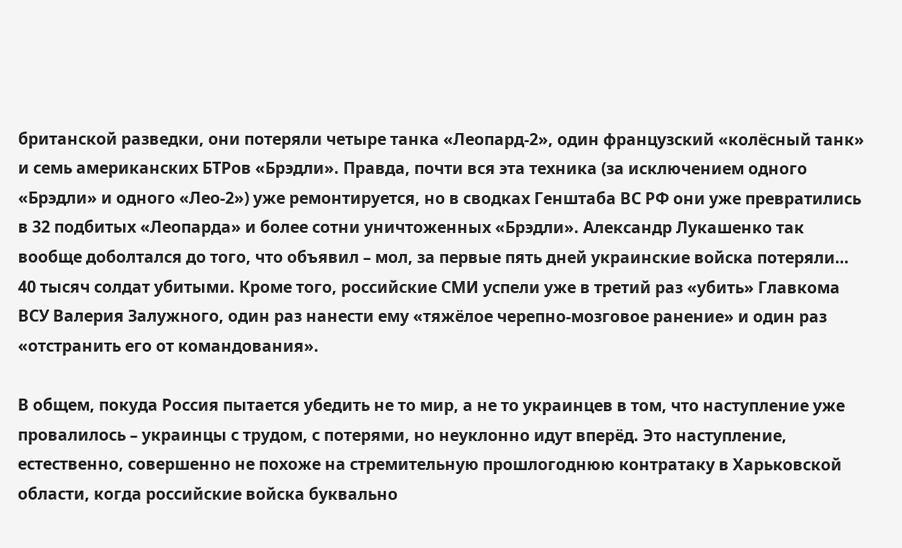британской разведки, они потеряли четыре танка «Леопард-2», один французский «колёсный танк» и семь американских БТРов «Брэдли». Правда, почти вся эта техника (за исключением одного «Брэдли» и одного «Лео-2») уже ремонтируется, но в сводках Генштаба ВС РФ они уже превратились в 32 подбитых «Леопарда» и более сотни уничтоженных «Брэдли». Александр Лукашенко так вообще доболтался до того, что объявил – мол, за первые пять дней украинские войска потеряли… 40 тысяч солдат убитыми. Кроме того, российские СМИ успели уже в третий раз «убить» Главкома ВСУ Валерия Залужного, один раз нанести ему «тяжёлое черепно-мозговое ранение» и один раз «отстранить его от командования».

В общем, покуда Россия пытается убедить не то мир, а не то украинцев в том, что наступление уже провалилось – украинцы с трудом, с потерями, но неуклонно идут вперёд. Это наступление, естественно, совершенно не похоже на стремительную прошлогоднюю контратаку в Харьковской области, когда российские войска буквально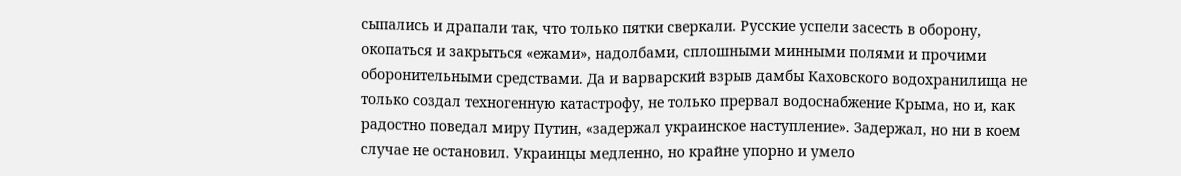сыпались и драпали так, что только пятки сверкали. Русские успели засесть в оборону, окопаться и закрыться «ежами», надолбами, сплошными минными полями и прочими оборонительными средствами. Да и варварский взрыв дамбы Каховского водохранилища не только создал техногенную катастрофу, не только прервал водоснабжение Крыма, но и, как радостно поведал миру Путин, «задержал украинское наступление». Задержал, но ни в коем случае не остановил. Украинцы медленно, но крайне упорно и умело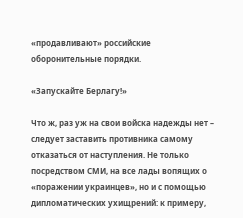«продавливают» российские оборонительные порядки.

«Запускайте Берлагу!»

Что ж, раз уж на свои войска надежды нет – следует заставить противника самому отказаться от наступления. Не только посредством СМИ, на все лады вопящих о «поражении украинцев», но и с помощью дипломатических ухищрений: к примеру,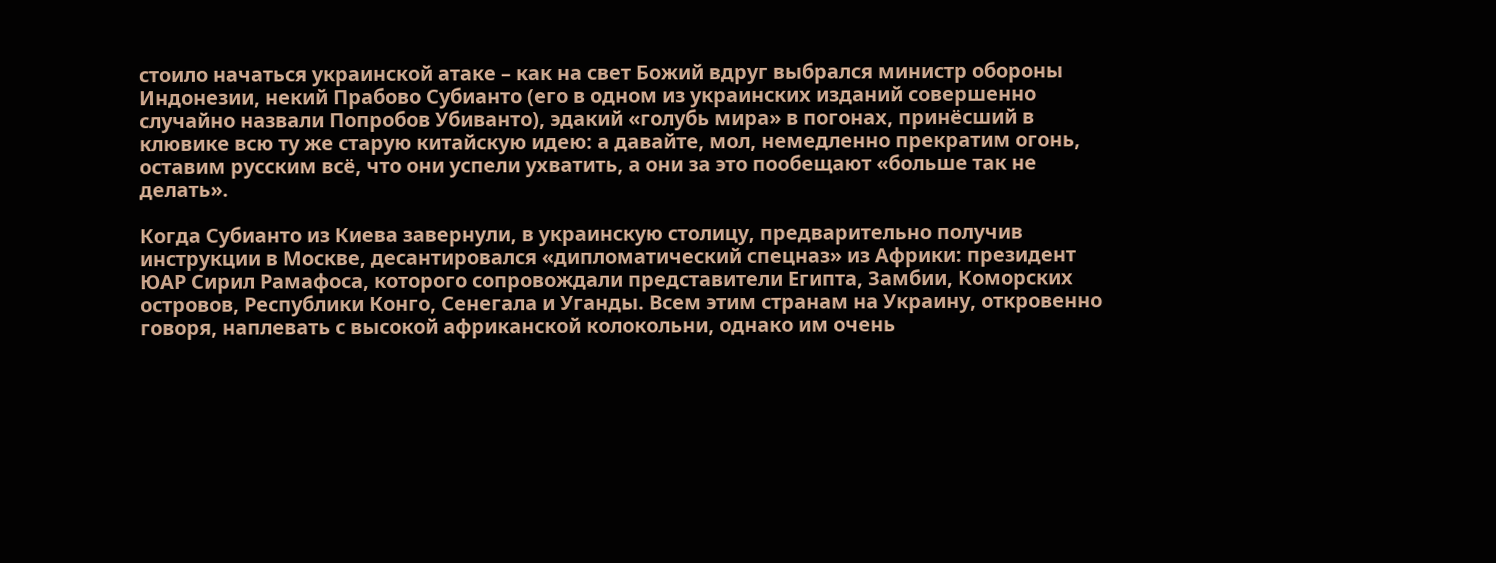стоило начаться украинской атаке – как на свет Божий вдруг выбрался министр обороны Индонезии, некий Прабово Субианто (его в одном из украинских изданий совершенно случайно назвали Попробов Убиванто), эдакий «голубь мира» в погонах, принёсший в клювике всю ту же старую китайскую идею: а давайте, мол, немедленно прекратим огонь, оставим русским всё, что они успели ухватить, а они за это пообещают «больше так не делать».

Когда Субианто из Киева завернули, в украинскую столицу, предварительно получив инструкции в Москве, десантировался «дипломатический спецназ» из Африки: президент ЮАР Сирил Рамафоса, которого сопровождали представители Египта, Замбии, Коморских островов, Республики Конго, Сенегала и Уганды. Всем этим странам на Украину, откровенно говоря, наплевать с высокой африканской колокольни, однако им очень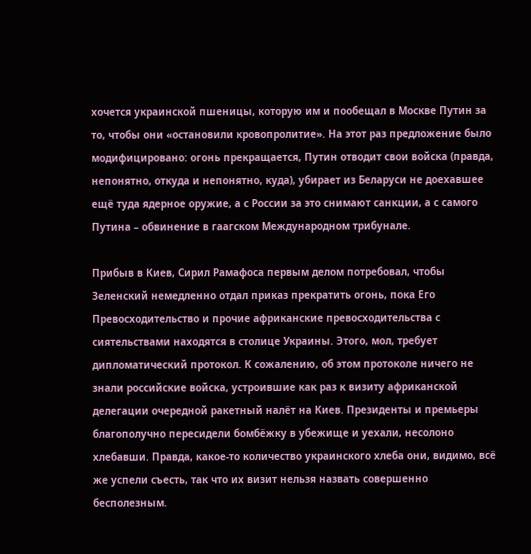хочется украинской пшеницы, которую им и пообещал в Москве Путин за то, чтобы они «остановили кровопролитие». На этот раз предложение было модифицировано: огонь прекращается, Путин отводит свои войска (правда, непонятно, откуда и непонятно, куда), убирает из Беларуси не доехавшее ещё туда ядерное оружие, а с России за это снимают санкции, а с самого Путина – обвинение в гаагском Международном трибунале.

Прибыв в Киев, Сирил Рамафоса первым делом потребовал, чтобы Зеленский немедленно отдал приказ прекратить огонь, пока Его Превосходительство и прочие африканские превосходительства с сиятельствами находятся в столице Украины. Этого, мол, требует дипломатический протокол. К сожалению, об этом протоколе ничего не знали российские войска, устроившие как раз к визиту африканской делегации очередной ракетный налёт на Киев. Президенты и премьеры благополучно пересидели бомбёжку в убежище и уехали, несолоно хлебавши. Правда, какое-то количество украинского хлеба они, видимо, всё же успели съесть, так что их визит нельзя назвать совершенно бесполезным.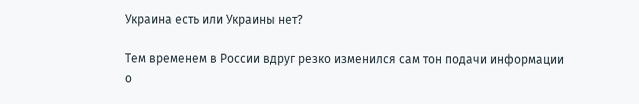Украина есть или Украины нет?

Тем временем в России вдруг резко изменился сам тон подачи информации о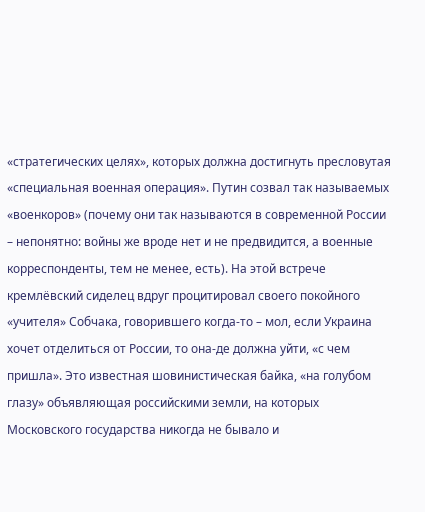«стратегических целях», которых должна достигнуть пресловутая «специальная военная операция». Путин созвал так называемых «военкоров» (почему они так называются в современной России – непонятно: войны же вроде нет и не предвидится, а военные корреспонденты, тем не менее, есть). На этой встрече кремлёвский сиделец вдруг процитировал своего покойного «учителя» Собчака, говорившего когда-то – мол, если Украина хочет отделиться от России, то она-де должна уйти, «с чем пришла». Это известная шовинистическая байка, «на голубом глазу» объявляющая российскими земли, на которых Московского государства никогда не бывало и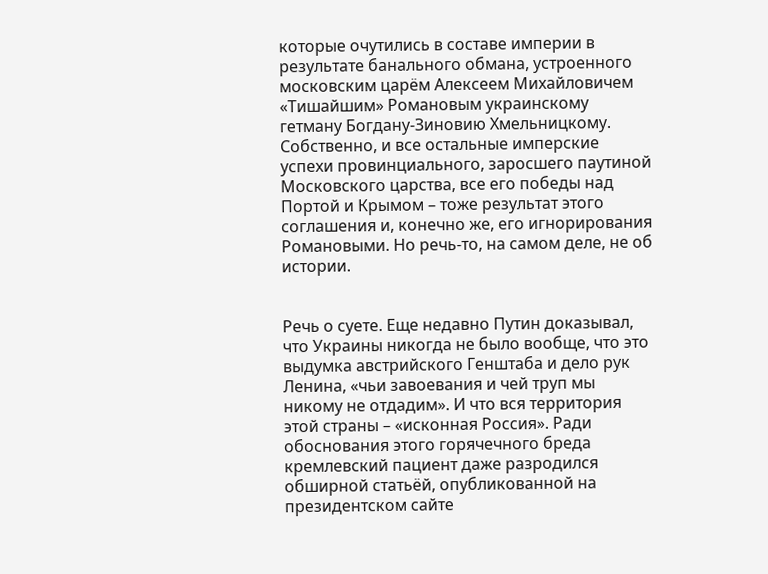которые очутились в составе империи в результате банального обмана, устроенного московским царём Алексеем Михайловичем «Тишайшим» Романовым украинскому гетману Богдану-Зиновию Хмельницкому. Собственно, и все остальные имперские успехи провинциального, заросшего паутиной Московского царства, все его победы над Портой и Крымом – тоже результат этого соглашения и, конечно же, его игнорирования Романовыми. Но речь-то, на самом деле, не об истории.


Речь о суете. Еще недавно Путин доказывал, что Украины никогда не было вообще, что это выдумка австрийского Генштаба и дело рук Ленина, «чьи завоевания и чей труп мы никому не отдадим». И что вся территория этой страны – «исконная Россия». Ради обоснования этого горячечного бреда кремлевский пациент даже разродился обширной статьёй, опубликованной на президентском сайте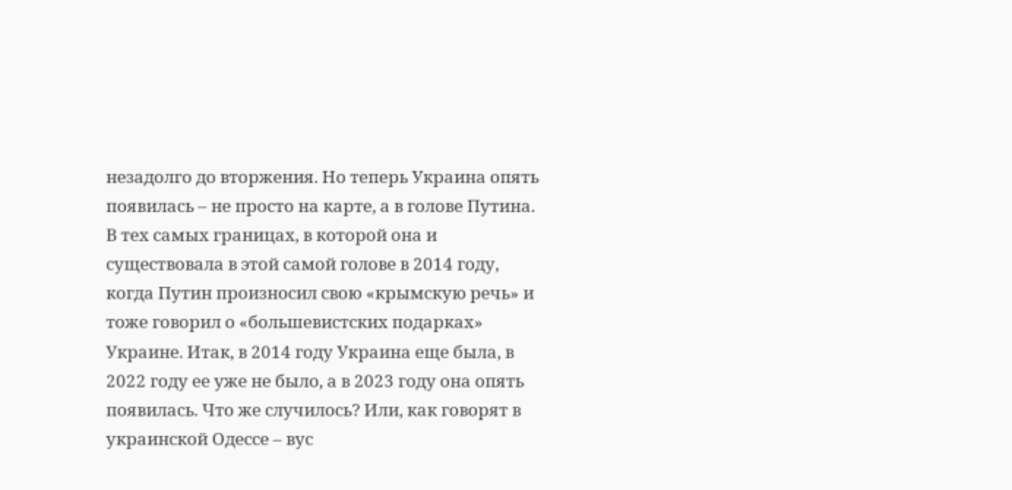незадолго до вторжения. Но теперь Украина опять появилась – не просто на карте, а в голове Путина. В тех самых границах, в которой она и существовала в этой самой голове в 2014 году, когда Путин произносил свою «крымскую речь» и тоже говорил о «большевистских подарках» Украине. Итак, в 2014 году Украина еще была, в 2022 году ее уже не было, а в 2023 году она опять появилась. Что же случилось? Или, как говорят в украинской Одессе – вус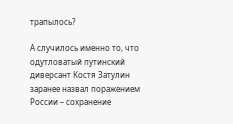трапылось?

А случилось именно то, что одутловатый путинский диверсант Костя Затулин заранее назвал поражением России – сохранение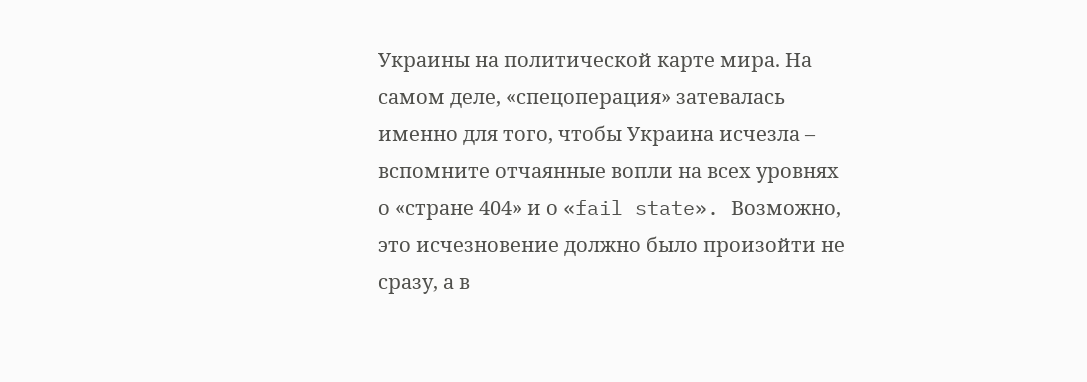Украины на политической карте мира. На самом деле, «спецоперация» затевалась именно для того, чтобы Украина исчезла – вспомните отчаянные вопли на всех уровнях о «стране 404» и о «fail state». Возможно, это исчезновение должно было произойти не сразу, а в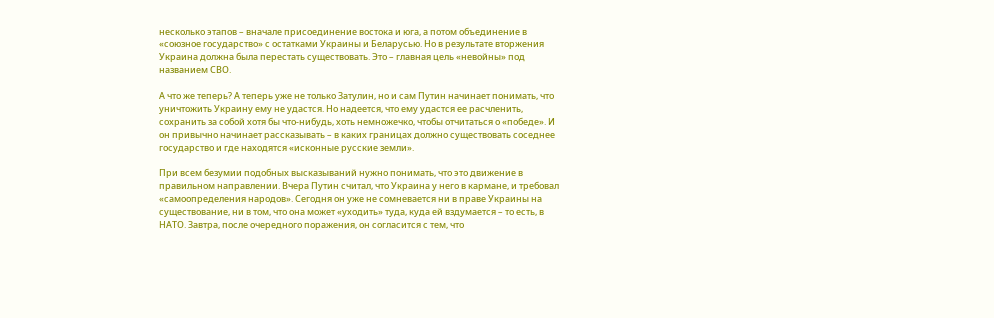несколько этапов – вначале присоединение востока и юга, а потом объединение в «союзное государство» с остатками Украины и Беларусью. Но в результате вторжения Украина должна была перестать существовать. Это – главная цель «невойны» под названием СВО.

А что же теперь? А теперь уже не только Затулин, но и сам Путин начинает понимать, что уничтожить Украину ему не удастся. Но надеется, что ему удастся ее расчленить, сохранить за собой хотя бы что-нибудь, хоть немножечко, чтобы отчитаться о «победе». И он привычно начинает рассказывать – в каких границах должно существовать соседнее государство и где находятся «исконные русские земли».

При всем безумии подобных высказываний нужно понимать, что это движение в правильном направлении. Вчера Путин считал, что Украина у него в кармане, и требовал «самоопределения народов». Сегодня он уже не сомневается ни в праве Украины на существование, ни в том, что она может «уходить» туда, куда ей вздумается – то есть, в НАТО. Завтра, после очередного поражения, он согласится с тем, что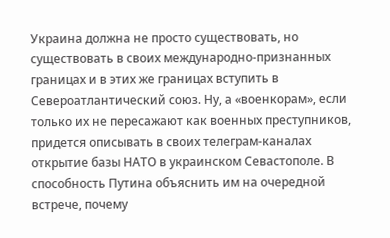Украина должна не просто существовать, но существовать в своих международно-признанных границах и в этих же границах вступить в Североатлантический союз. Ну, а «военкорам», если только их не пересажают как военных преступников, придется описывать в своих телеграм-каналах открытие базы НАТО в украинском Севастополе. В способность Путина объяснить им на очередной встрече, почему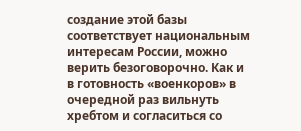создание этой базы соответствует национальным интересам России, можно верить безоговорочно. Как и в готовность «военкоров» в очередной раз вильнуть хребтом и согласиться со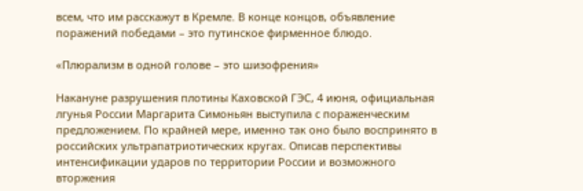всем, что им расскажут в Кремле. В конце концов, объявление поражений победами – это путинское фирменное блюдо.

«Плюрализм в одной голове – это шизофрения»

Накануне разрушения плотины Каховской ГЭС, 4 июня, официальная лгунья России Маргарита Симоньян выступила с пораженческим предложением. По крайней мере, именно так оно было воспринято в российских ультрапатриотических кругах. Описав перспективы интенсификации ударов по территории России и возможного вторжения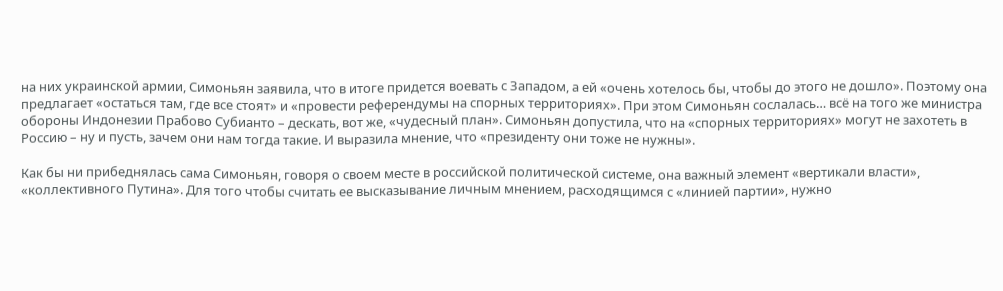на них украинской армии, Симоньян заявила, что в итоге придется воевать с Западом, а ей «очень хотелось бы, чтобы до этого не дошло». Поэтому она предлагает «остаться там, где все стоят» и «провести референдумы на спорных территориях». При этом Симоньян сослалась… всё на того же министра обороны Индонезии Прабово Субианто – дескать, вот же, «чудесный план». Симоньян допустила, что на «спорных территориях» могут не захотеть в Россию – ну и пусть, зачем они нам тогда такие. И выразила мнение, что «президенту они тоже не нужны».

Как бы ни прибеднялась сама Симоньян, говоря о своем месте в российской политической системе, она важный элемент «вертикали власти», «коллективного Путина». Для того чтобы считать ее высказывание личным мнением, расходящимся с «линией партии», нужно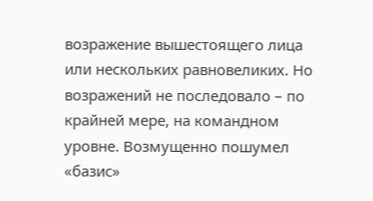возражение вышестоящего лица или нескольких равновеликих. Но возражений не последовало – по крайней мере, на командном уровне. Возмущенно пошумел «базис»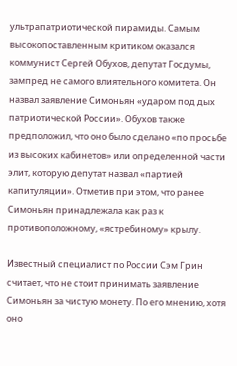ультрапатриотической пирамиды. Самым высокопоставленным критиком оказался коммунист Сергей Обухов, депутат Госдумы, зампред не самого влиятельного комитета. Он назвал заявление Симоньян «ударом под дых патриотической России». Обухов также предположил, что оно было сделано «по просьбе из высоких кабинетов» или определенной части элит, которую депутат назвал «партией капитуляции». Отметив при этом, что ранее Симоньян принадлежала как раз к противоположному, «ястребиному» крылу.

Известный специалист по России Сэм Грин считает, что не стоит принимать заявление Симоньян за чистую монету. По его мнению, хотя оно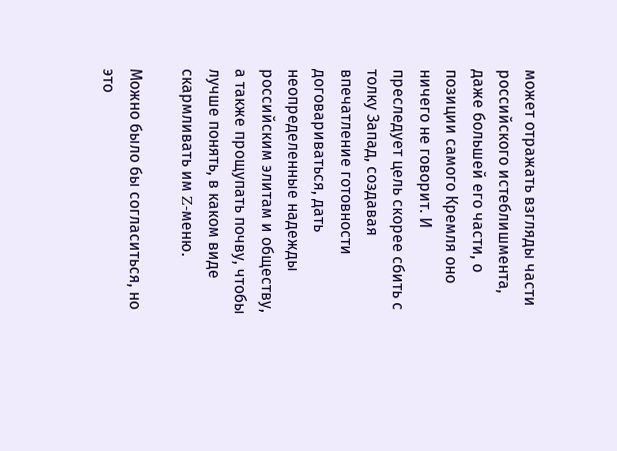может отражать взгляды части российского истеблишмента, даже большей его части, о позиции самого Кремля оно ничего не говорит. И преследует цель скорее сбить с толку Запад, создавая впечатление готовности договариваться, дать неопределенные надежды российским элитам и обществу, а также прощупать почву, чтобы лучше понять, в каком виде скармливать им Z-меню.

Можно было бы согласиться, но это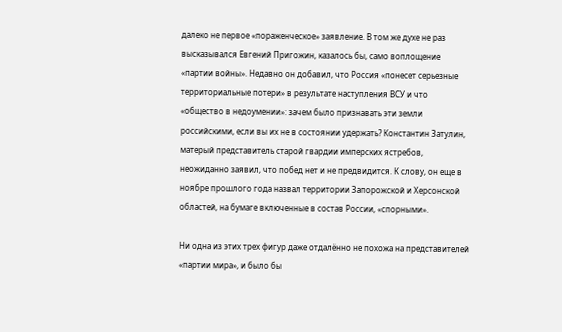далеко не первое «пораженческое» заявление. В том же духе не раз высказывался Евгений Пригожин, казалось бы, само воплощение «партии войны». Недавно он добавил, что Россия «понесет серьезные территориальные потери» в результате наступления ВСУ и что «общество в недоумении»: зачем было признавать эти земли российскими, если вы их не в состоянии удержать? Константин Затулин, матерый представитель старой гвардии имперских ястребов, неожиданно заявил, что побед нет и не предвидится. К слову, он еще в ноябре прошлого года назвал территории Запорожской и Херсонской областей, на бумаге включенные в состав России, «спорными».

Ни одна из этих трех фигур даже отдалённо не похожа на представителей «партии мира», и было бы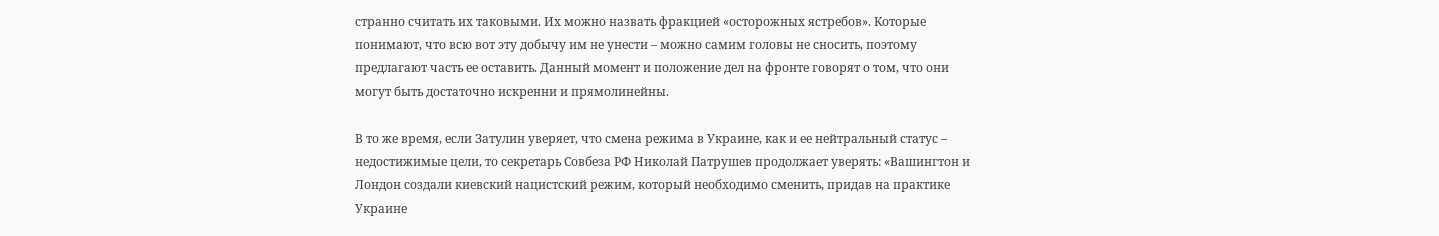странно считать их таковыми. Их можно назвать фракцией «осторожных ястребов». Которые понимают, что всю вот эту добычу им не унести – можно самим головы не сносить, поэтому предлагают часть ее оставить. Данный момент и положение дел на фронте говорят о том, что они могут быть достаточно искренни и прямолинейны.

В то же время, если Затулин уверяет, что смена режима в Украине, как и ее нейтральный статус – недостижимые цели, то секретарь Совбеза РФ Николай Патрушев продолжает уверять: «Вашингтон и Лондон создали киевский нацистский режим, который необходимо сменить, придав на практике Украине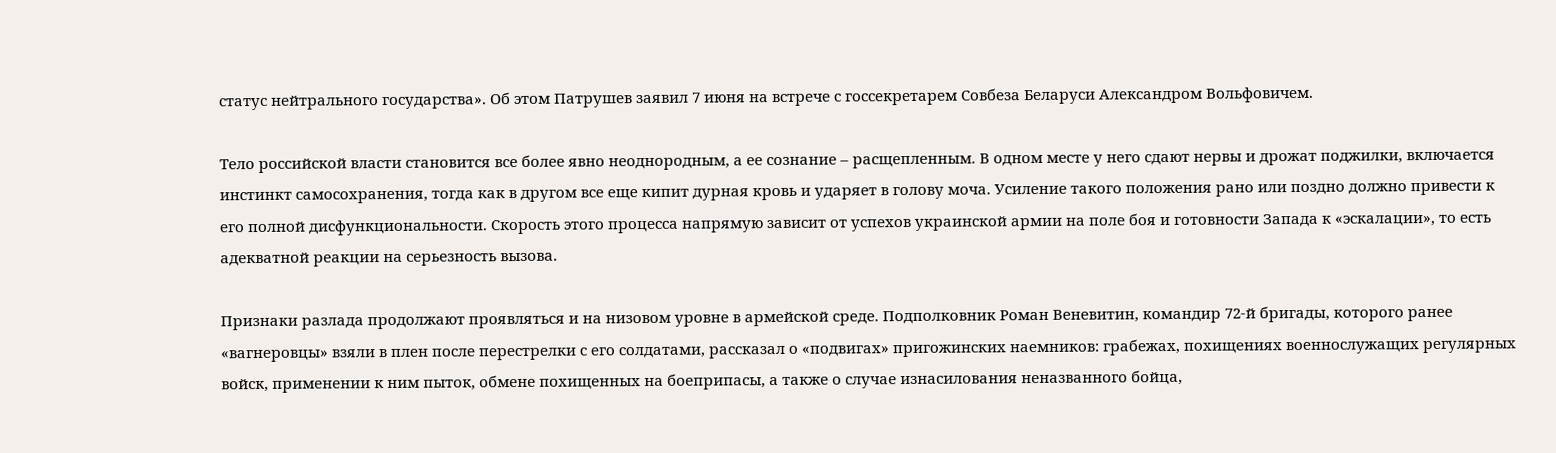статус нейтрального государства». Об этом Патрушев заявил 7 июня на встрече с госсекретарем Совбеза Беларуси Александром Вольфовичем.

Тело российской власти становится все более явно неоднородным, а ее сознание – расщепленным. В одном месте у него сдают нервы и дрожат поджилки, включается инстинкт самосохранения, тогда как в другом все еще кипит дурная кровь и ударяет в голову моча. Усиление такого положения рано или поздно должно привести к его полной дисфункциональности. Скорость этого процесса напрямую зависит от успехов украинской армии на поле боя и готовности Запада к «эскалации», то есть адекватной реакции на серьезность вызова.

Признаки разлада продолжают проявляться и на низовом уровне в армейской среде. Подполковник Роман Веневитин, командир 72-й бригады, которого ранее «вагнеровцы» взяли в плен после перестрелки с его солдатами, рассказал о «подвигах» пригожинских наемников: грабежах, похищениях военнослужащих регулярных войск, применении к ним пыток, обмене похищенных на боеприпасы, а также о случае изнасилования неназванного бойца,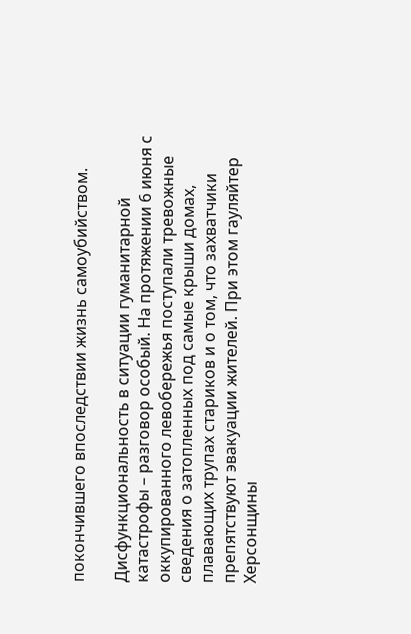покончившего впоследствии жизнь самоубийством.

Дисфункциональность в ситуации гуманитарной катастрофы – разговор особый. На протяжении 6 июня с оккупированного левобережья поступали тревожные сведения о затопленных под самые крыши домах, плавающих трупах стариков и о том, что захватчики препятствуют эвакуации жителей. При этом гауляйтер Херсонщины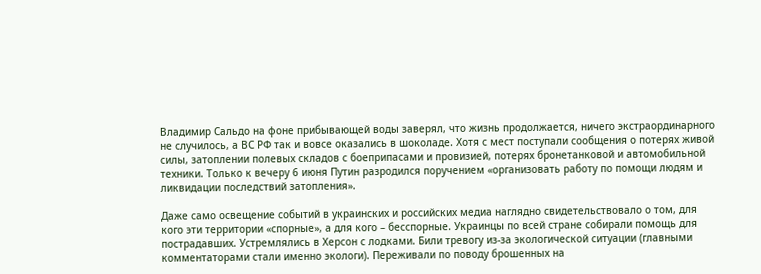Владимир Сальдо на фоне прибывающей воды заверял, что жизнь продолжается, ничего экстраординарного не случилось, а ВС РФ так и вовсе оказались в шоколаде. Хотя с мест поступали сообщения о потерях живой силы, затоплении полевых складов с боеприпасами и провизией, потерях бронетанковой и автомобильной техники. Только к вечеру 6 июня Путин разродился поручением «организовать работу по помощи людям и ликвидации последствий затопления».

Даже само освещение событий в украинских и российских медиа наглядно свидетельствовало о том, для кого эти территории «спорные», а для кого – бесспорные. Украинцы по всей стране собирали помощь для пострадавших. Устремлялись в Херсон с лодками. Били тревогу из-за экологической ситуации (главными комментаторами стали именно экологи). Переживали по поводу брошенных на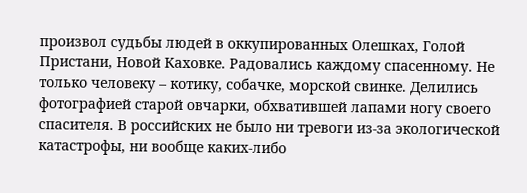произвол судьбы людей в оккупированных Олешках, Голой Пристани, Новой Каховке. Радовались каждому спасенному. Не только человеку – котику, собачке, морской свинке. Делились фотографией старой овчарки, обхватившей лапами ногу своего спасителя. В российских не было ни тревоги из-за экологической катастрофы, ни вообще каких-либо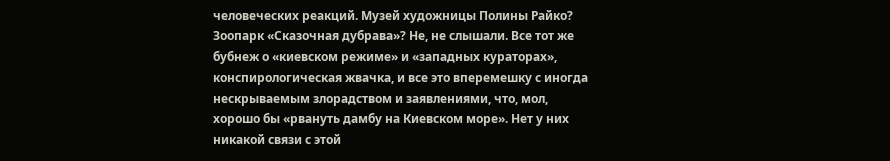человеческих реакций. Музей художницы Полины Райко? Зоопарк «Сказочная дубрава»? Не, не слышали. Все тот же бубнеж о «киевском режиме» и «западных кураторах», конспирологическая жвачка, и все это вперемешку с иногда нескрываемым злорадством и заявлениями, что, мол, хорошо бы «рвануть дамбу на Киевском море». Нет у них никакой связи с этой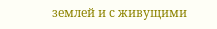землей и с живущими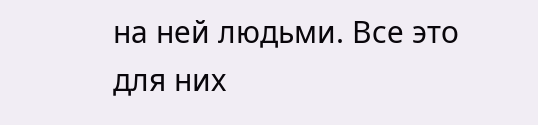на ней людьми. Все это для них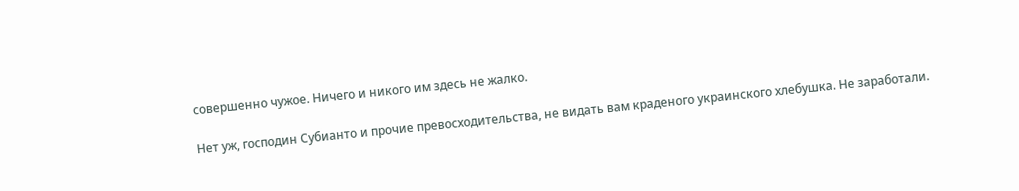совершенно чужое. Ничего и никого им здесь не жалко.

Нет уж, господин Субианто и прочие превосходительства, не видать вам краденого украинского хлебушка. Не заработали.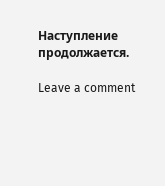Наступление продолжается.

Leave a comment